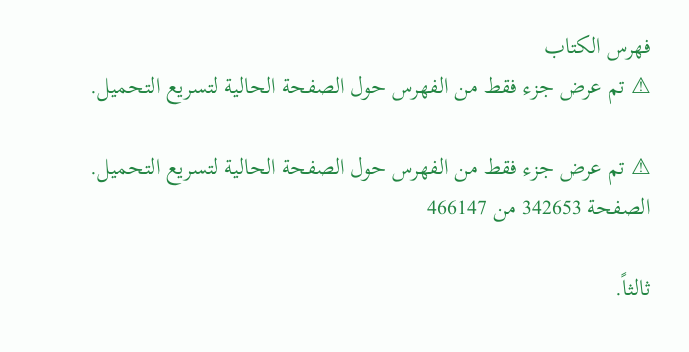فهرس الكتاب
⚠ تم عرض جزء فقط من الفهرس حول الصفحة الحالية لتسريع التحميل.

⚠ تم عرض جزء فقط من الفهرس حول الصفحة الحالية لتسريع التحميل.
الصفحة 342653 من 466147

ثالثاً.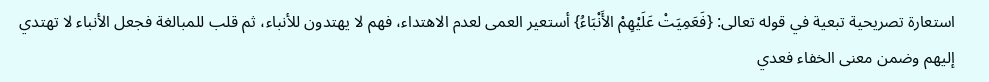استعارة تصريحية تبعية في قوله تعالى: {فَعَمِيَتْ عَلَيْهِمْ الأَنْبَاءُ} أستعير العمى لعدم الاهتداء، فهم لا يهتدون للأنباء، ثم قلب للمبالغة فجعل الأنباء لا تهتدي إليهم وضمن معنى الخفاء فعدي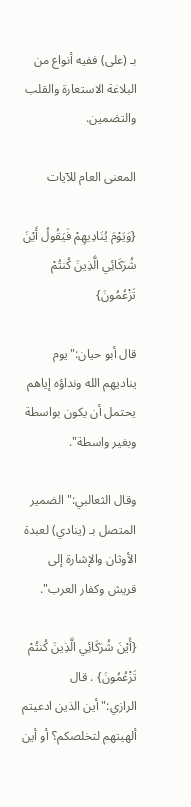بـ‍ (على) ففيه أنواع من البلاغة الاستعارة والقلب والتضمين.

المعنى العام للآيات

{وَيَوْمَ يُنَادِيهِمْ فَيَقُولُ أَيْنَ شُرَكَائِي الَّذِينَ كُنتُمْ تَزْعُمُونَ}

قال أبو حيان:"يوم يناديهم الله ونداؤه إياهم يحتمل أن يكون بواسطة وبغير واسطة".

وقال الثعالبي:"الضمير المتصل بـ‍ (ينادي) لعبدة الأوثان والإشارة إلى قريش وكفار العرب".

{أَيْنَ شُرَكَائِي الَّذِينَ كُنتُمْ تَزْعُمُونَ} . قال الرازي:"أين الذين ادعيتم ألهيتهم لتخلصكم؟ أو أين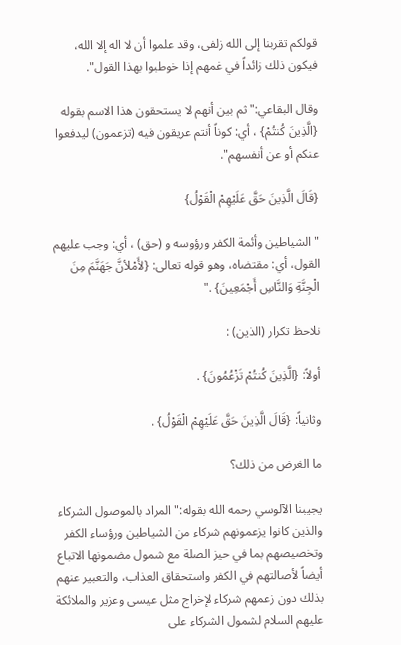قولكم تقربنا إلى الله زلفى، وقد علموا أن لا اله إلا الله، فيكون ذلك زائداً في غمهم إذا خوطبوا بهذا القول".

وقال البقاعي:"ثم بين أنهم لا يستحقون هذا الاسم بقوله {الَّذِينَ كُنتُمْ} ، أي: كوناً أنتم عريقون فيه (تزعمون) ليدفعوا عنكم أو عن أنفسهم".

{قَالَ الَّذِينَ حَقَّ عَلَيْهِمْ الْقَوْلُ}

"الشياطين وأئمة الكفر ورؤوسه و (حق) ، أي: وجب عليهم القول، أي: مقتضاه، وهو قوله تعالى: {لأَمْلأنَّ جَهَنَّمَ مِنَ الْجِنَّةِ وَالنَّاسِ أَجْمَعِينَ} ."

نلاحظ تكرار (الذين) :

أولاً: {الَّذِينَ كُنتُمْ تَزْعُمُونَ} .

وثانياً: {قَالَ الَّذِينَ حَقَّ عَلَيْهِمْ الْقَوْلُ} .

ما الغرض من ذلك؟

يجيبنا الآلوسي رحمه الله بقوله:"المراد بالموصول الشركاء والذين كانوا يزعمونهم شركاء من الشياطين ورؤساء الكفر وتخصيصهم بما في حيز الصلة مع شمول مضمونها الاتباع أيضاً لأصالتهم في الكفر واستحقاق العذاب، والتعبير عنهم بذلك دون زعمهم شركاء لإخراج مثل عيسى وعزير والملائكة عليهم السلام لشمول الشركاء على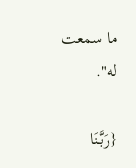ما سمعت له".

{رَبَّنَا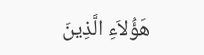هَؤُلاَءِ الَّذِينَ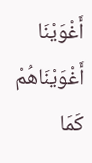أَغْوَيْنَا أَغْوَيْنَاهُمْ كَمَا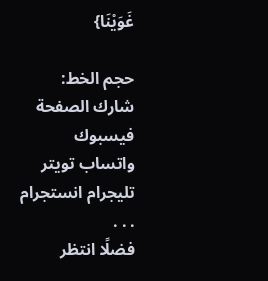غَوَيْنَا}

حجم الخط:
شارك الصفحة
فيسبوك واتساب تويتر تليجرام انستجرام
. . .
فضلًا انتظر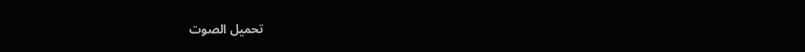تحميل الصوت